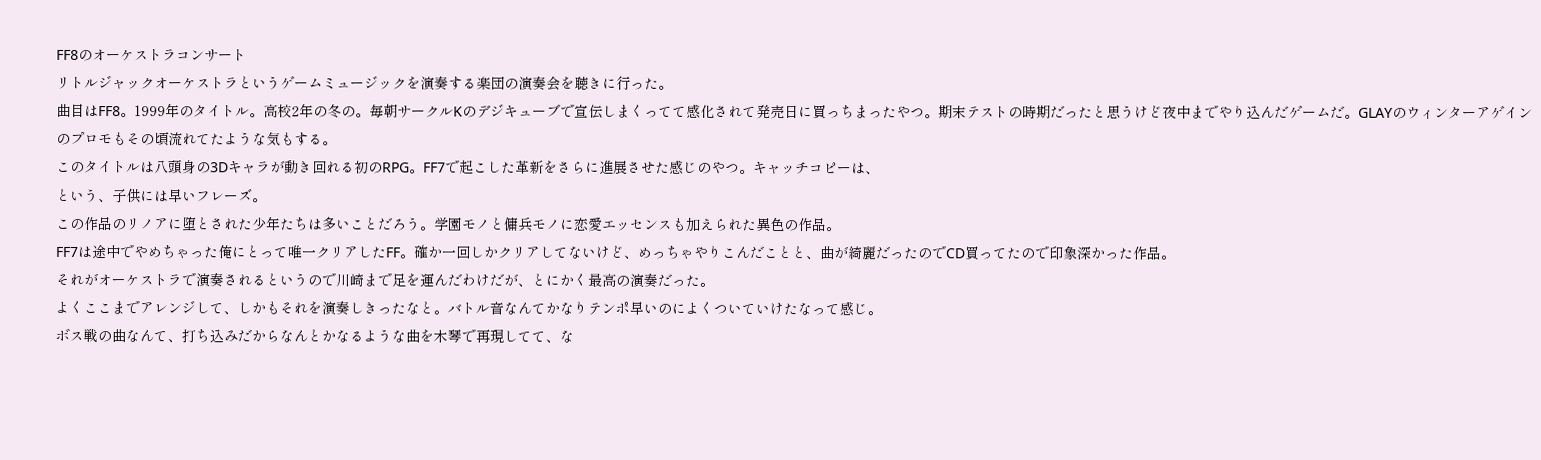FF8のオーケストラコンサート
リトルジャックオーケストラというゲームミュージックを演奏する楽団の演奏会を聴きに行った。
曲目はFF8。1999年のタイトル。高校2年の冬の。毎朝サークルKのデジキューブで宣伝しまくってて感化されて発売日に買っちまったやつ。期末テストの時期だったと思うけど夜中までやり込んだゲームだ。GLAYのウィンターアゲインのプロモもその頃流れてたような気もする。
このタイトルは八頭身の3Dキャラが動き回れる初のRPG。FF7で起こした革新をさらに進展させた感じのやつ。キャッチコピーは、
という、子供には早いフレーズ。
この作品のリノアに堕とされた少年たちは多いことだろう。学園モノと傭兵モノに恋愛エッセンスも加えられた異色の作品。
FF7は途中でやめちゃった俺にとって唯一クリアしたFF。確か一回しかクリアしてないけど、めっちゃやりこんだことと、曲が綺麗だったのでCD買ってたので印象深かった作品。
それがオーケストラで演奏されるというので川崎まで足を運んだわけだが、とにかく最高の演奏だった。
よくここまでアレンジして、しかもそれを演奏しきったなと。バトル音なんてかなりテンポ早いのによくついていけたなって感じ。
ボス戦の曲なんて、打ち込みだからなんとかなるような曲を木琴で再現してて、な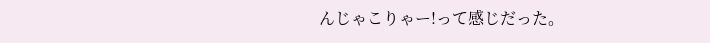んじゃこりゃー!って感じだった。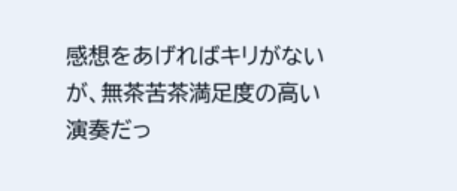感想をあげればキリがないが、無茶苦茶満足度の高い演奏だっ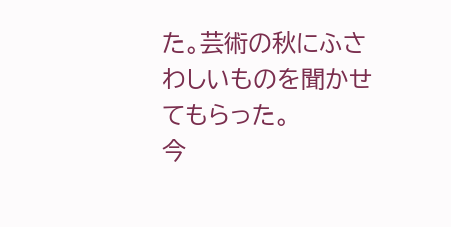た。芸術の秋にふさわしいものを聞かせてもらった。
今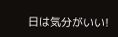日は気分がいい!